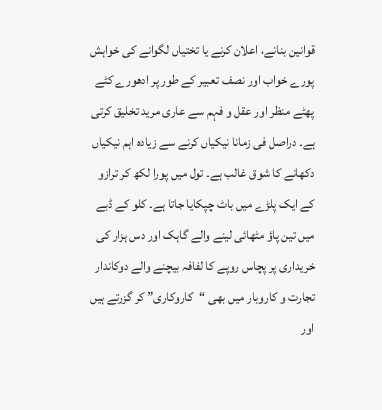قوانین بنانے، اعلان کرنے یا تختیاں لگوانے کی خواہش پورے خواب اور نصف تعبیر کے طور پر ادھورے کٹے پھٹے منظر اور عقل و فہم سے عاری مرید تخلیق کرتی ہے۔ دراصل فی زمانا نیکیاں کرنے سے زیادہ اہم نیکیاں دکھانے کا شوق غالب ہے۔ تول میں پورا لکھ کر ترازو کے ایک پلڑے میں باٹ چپکایا جاتا ہے۔ کلو کے ڈبے میں تین پاؤ مٹھائی لینے والے گاہک اور دس ہزار کی خریداری پر پچاس روپے کا لفافہ بیچنے والے دوکاندار تجارت و کاروبار میں بھی “کاروکاری” کر گزرتے ہیں اور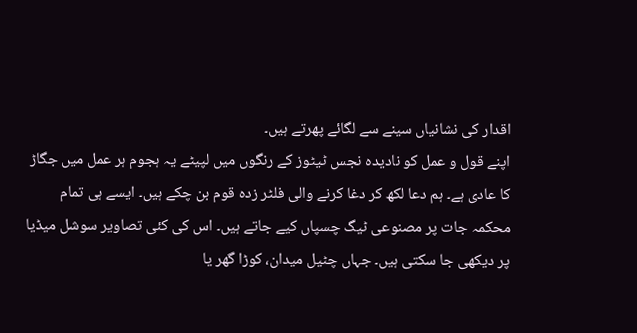اقدار کی نشانیاں سینے سے لگائے پھرتے ہیں۔
اپنے قول و عمل کو نادیدہ نجس ٹیٹوز کے رنگوں میں لپیٹے یہ ہجوم ہر عمل میں جگاڑ کا عادی ہے۔ ہم دعا لکھ کر دغا کرنے والی فلٹر زدہ قوم بن چکے ہیں۔ ایسے ہی تمام محکمہ جات پر مصنوعی ٹیگ چسپاں کیے جاتے ہیں۔ اس کی کئی تصاویر سوشل میڈیا پر دیکھی جا سکتی ہیں۔ جہاں چٹیل میدان، کوڑا گھر یا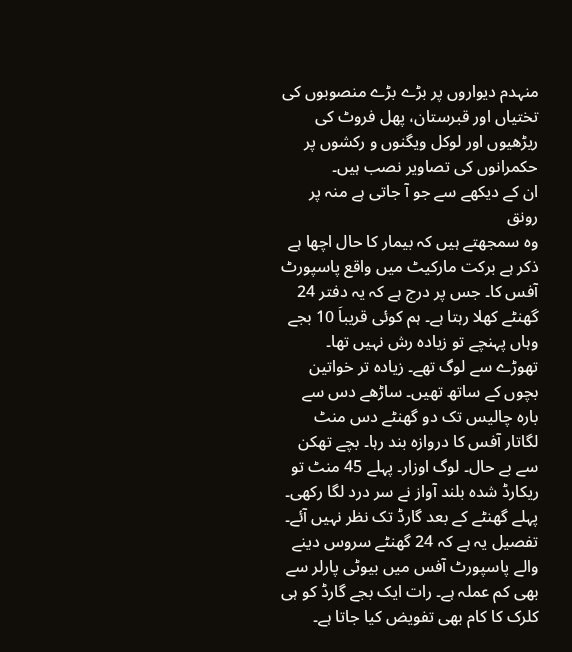منہدم دیواروں پر بڑے بڑے منصوبوں کی تختیاں اور قبرستان، پھل فروٹ کی ریڑھیوں اور لوکل ویگنوں و رکشوں پر حکمرانوں کی تصاویر نصب ہیں۔
ان کے دیکھے سے جو آ جاتی ہے منہ پر رونق
وہ سمجھتے ہیں کہ بیمار کا حال اچھا ہے
ذکر ہے برکت مارکیٹ میں واقع پاسپورٹ آفس کا۔ جس پر درج ہے کہ یہ دفتر 24 گھنٹے کھلا رہتا ہے۔ ہم کوئی قریباَ 10 بجے وہاں پہنچے تو زیادہ رش نہیں تھا۔ تھوڑے سے لوگ تھے۔ زیادہ تر خواتین بچوں کے ساتھ تھیں۔ ساڑھے دس سے بارہ چالیس تک دو گھنٹے دس منٹ لگاتار آفس کا دروازہ بند رہا۔ بچے تھکن سے بے حال۔ لوگ اوزار۔ پہلے 45 منٹ تو ریکارڈ شدہ بلند آواز نے سر درد لگا رکھی۔ پہلے گھنٹے کے بعد گارڈ تک نظر نہیں آئے۔ تفصیل یہ ہے کہ 24 گھنٹے سروس دینے والے پاسپورٹ آفس میں بیوٹی پارلر سے بھی کم عملہ ہے۔ رات ایک بجے گارڈ کو ہی کلرک کا کام بھی تفویض کیا جاتا ہے۔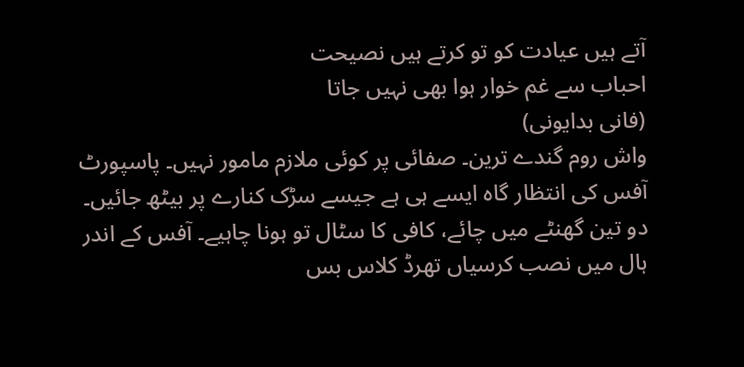آتے ہیں عیادت کو تو کرتے ہیں نصیحت
احباب سے غم خوار ہوا بھی نہیں جاتا
(فانی بدایونی)
واش روم گندے ترین۔ صفائی پر کوئی ملازم مامور نہیں۔ پاسپورٹ آفس کی انتظار گاہ ایسے ہی ہے جیسے سڑک کنارے پر بیٹھ جائیں۔ دو تین گھنٹے میں چائے، کافی کا سٹال تو ہونا چاہیے۔ آفس کے اندر ہال میں نصب کرسیاں تھرڈ کلاس بس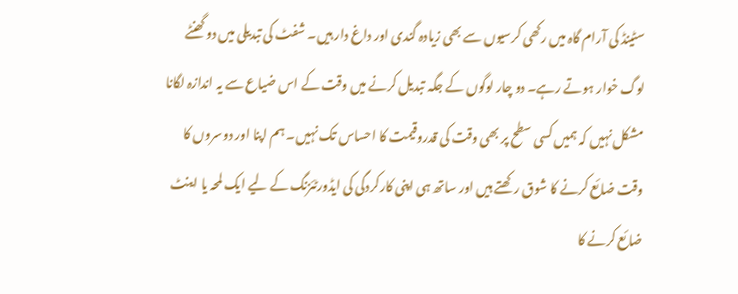سٹینڈ کی آرام گاہ میں رکھی کرسیوں سے بھی زیادہ گندی اور داغ دار ہیں۔ شفٹ کی تبدیلی میں دو گھنٹے لوگ خوار ہوتے رہے۔ دو چار لوگوں کے جگہ تبدیل کرنے میں وقت کے اس ضیاع سے یہ اندازہ لگانا مشکل نہیں کہ ہمیں کسی سطح پر بھی وقت کی قدروقیمت کا احساس تک نہیں۔ ہم اپنا اور دوسروں کا وقت ضائع کرنے کا شوق رکھتے ہیں اور ساتھ ہی اپنی کارکردگی کی ایڈورٹئزنگ کے لیے ایک لمحہ یا اینٹ ضائع کرنے کا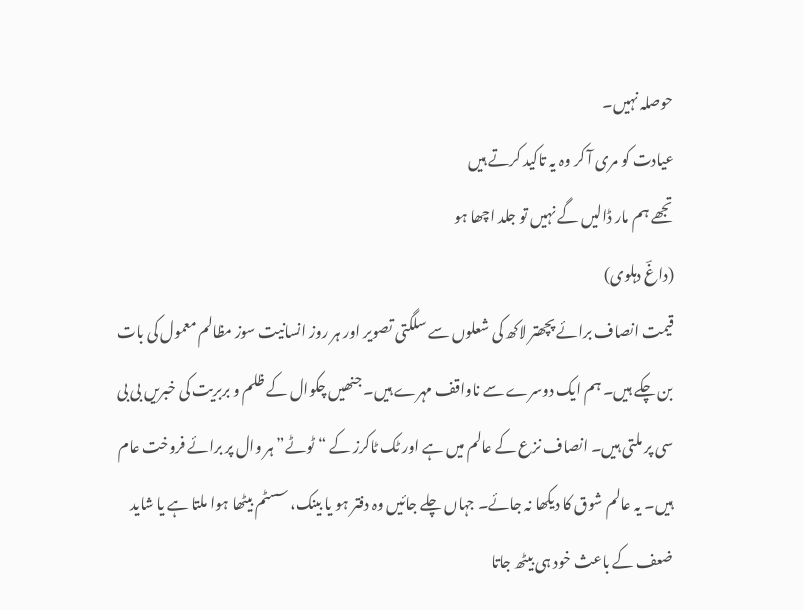حوصلہ نہیں۔
عیادت کو مری آ کر وہ یہ تاکید کرتے ہیں
تجھے ہم مار ڈالیں گے نہیں تو جلد اچھا ہو
(داغؔ دہلوی)
قیمت انصاف برائے پچھتر لاکھ کی شعلوں سے سلگتی تصویر اور ہر روز انسانیت سوز مظالم معمول کی بات بن چکے ہیں۔ ہم ایک دوسرے سے ناواقف مہرے ہیں۔ جنھیں چکوال کے ظلم و بربریت کی خبریں بی بی سی پر ملتی ہیں۔ انصاف نزع کے عالم میں ہے اور ٹک ٹاکرز کے “ٹوٹے” ہر وال پر برائے فروخت عام ہیں۔ یہ عالم شوق کا دیکھا نہ جائے۔ جہاں چلے جائیں وہ دفتر ہو یا بینک، سسٹم بیٹھا ہوا ملتا ہے یا شاید ضعف کے باعث خود ہی بیٹھ جاتا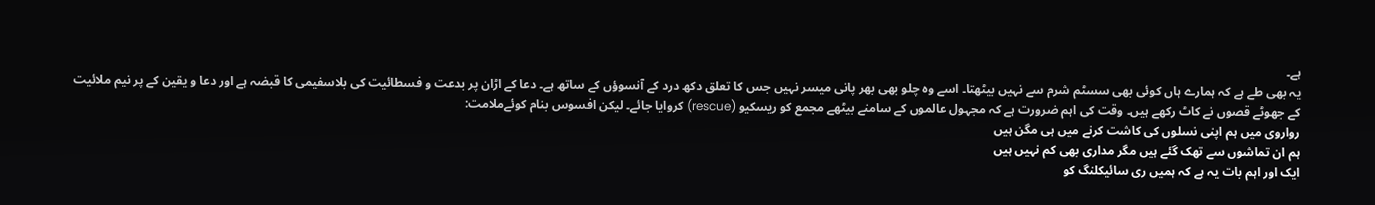ہے۔
یہ بھی طے ہے کہ ہمارے ہاں کوئی بھی سسٹم شرم سے نہیں بیٹھتا۔ اسے وہ چلو بھی بھر پانی میسر نہیں جس کا تعلق دکھ درد کے آنسوؤں کے ساتھ ہے۔ دعا کے اڑان پر بدعت و فسطائیت کی بلاسفیمی کا قبضہ ہے اور دعا و یقین کے پر نیم ملائیت کے جھوٹے قصوں نے کاٹ رکھے ہیں۔ وقت کی اہم ضرورت ہے کہ مجہول عالموں کے سامنے بیٹھے مجمع کو ریسکیو (rescue) کروایا جائے۔ لیکن افسوس بنام کوئےملامت:
رواروی میں ہم اپنی نسلوں کی کاشت کرنے میں ہی مگن ہیں
ہم ان تماشوں سے تھک گئے ہیں مگر مداری بھی کم نہیں ہیں
ایک اور اہم بات یہ ہے کہ ہمیں ری سائیکلنگ کو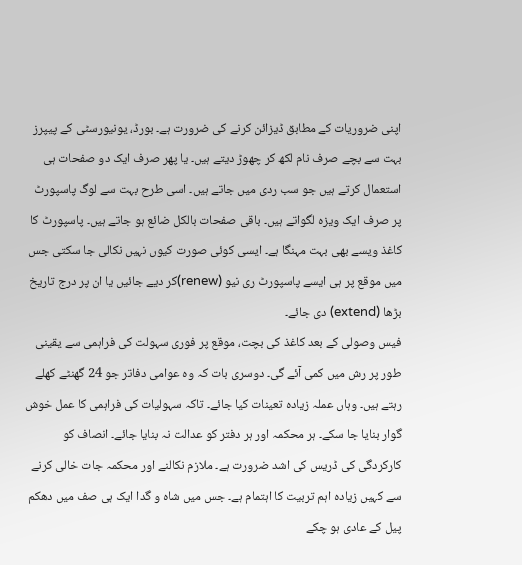اپنی ضروریات کے مطابق ڈیزائن کرنے کی ضرورت ہے۔ بورڈ، یونیورسٹی کے پیپرز بہت سے بچے صرف نام لکھ کر چھوڑ دیتے ہیں۔ یا پھر صرف ایک دو صفحات ہی استعمال کرتے ہیں جو سب ردی میں جاتے ہیں۔ اسی طرح بہت سے لوگ پاسپورٹ پر صرف ایک ویزہ لگواتے ہیں۔ باقی صفحات بالکل ضائع ہو جاتے ہیں۔ پاسپورٹ کا کاغذ ویسے بھی بہت مہنگا ہے۔ ایسی کوئی صورت کیوں نہیں نکالی جا سکتی جس میں موقع پر ہی ایسے پاسپورٹ ری نیو (renew)کر دیے جائیں یا ان پر درج تاریخ بڑھا (extend) دی جائے۔
فیس وصولی کے بعد کاغذ کی بچت، موقع پر فوری سہولت کی فراہمی سے یقینی طور پر رش میں کمی آئے گی۔ دوسری بات کہ وہ عوامی دفاتر جو 24 گھنٹے کھلے رہتے ہیں۔ وہاں عملہ زیادہ تعینات کیا جائے۔ تاکہ سہولیات کی فراہمی کا عمل خوش گوار بنایا جا سکے۔ ہر محکمہ اور ہر دفتر کو عدالت نہ بنایا جائے۔ انصاف کو کارکردگی کی ڈریس کی اشد ضرورت ہے۔ ملازم نکالنے اور محکمہ جات خالی کرنے سے کہیں زیادہ اہم تربیت کا اہتمام ہے۔ جس میں شاہ و گدا ایک ہی صف میں دھکم پیل کے عادی ہو چکے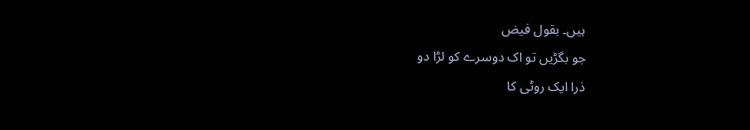ہیں۔ بقول فیض
جو بگڑیں تو اک دوسرے کو لڑا دو
ذرا ایک روٹی کا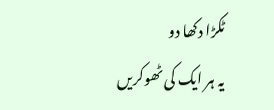ٹکڑا دکھا دو
یہ ہر ایک کی ٹھوکریں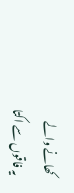کھانے والے
یہ فاقوں سے اکتا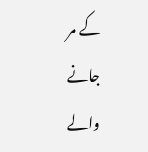کے مر جانے والے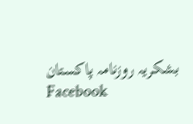بشکریہ روزنامہ پاکستان
Facebook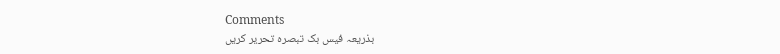Comments
بذریعہ فیس بک تبصرہ تحریر کریں